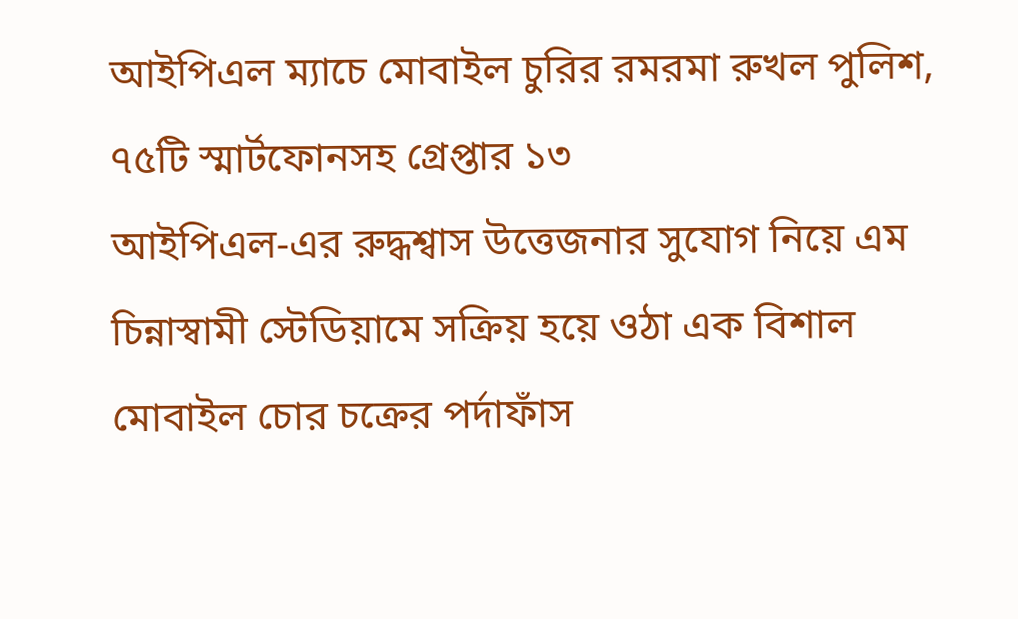আইপিএল ম্যাচে মোবাইল চুরির রমরমা রুখল পুলিশ, ৭৫টি স্মার্টফোনসহ গ্রেপ্তার ১৩
আইপিএল-এর রুদ্ধশ্বাস উত্তেজনার সুযোগ নিয়ে এম চিন্নাস্বামী স্টেডিয়ামে সক্রিয় হয়ে ওঠা এক বিশাল মোবাইল চোর চক্রের পর্দাফাঁস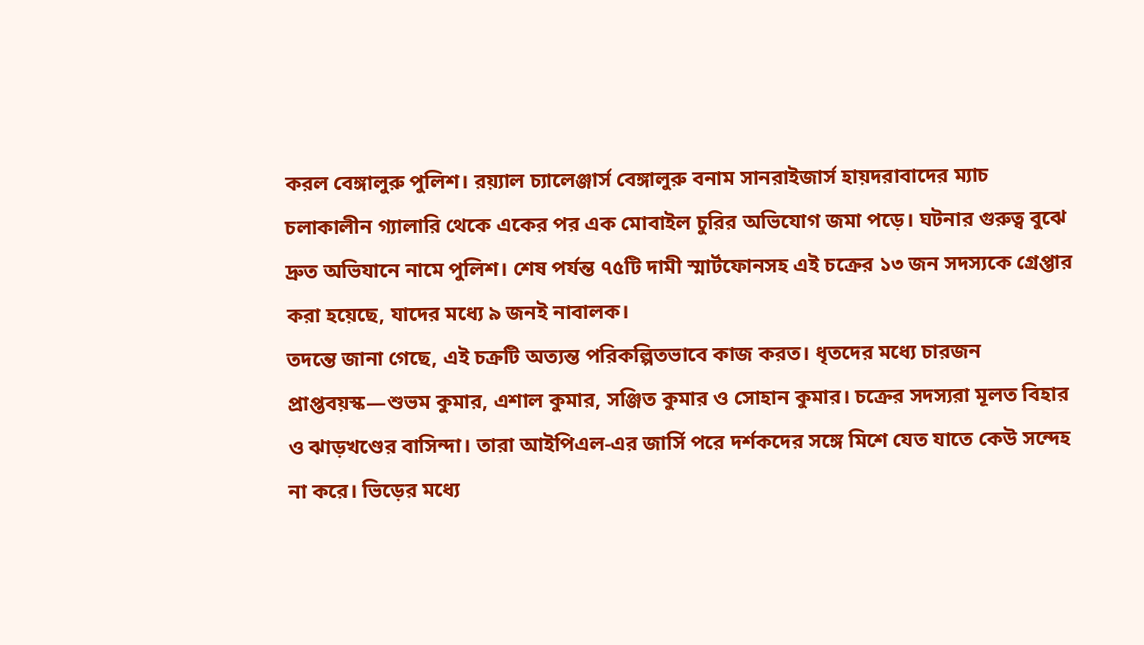করল বেঙ্গালুরু পুলিশ। রয়্যাল চ্যালেঞ্জার্স বেঙ্গালুরু বনাম সানরাইজার্স হায়দরাবাদের ম্যাচ চলাকালীন গ্যালারি থেকে একের পর এক মোবাইল চুরির অভিযোগ জমা পড়ে। ঘটনার গুরুত্ব বুঝে দ্রুত অভিযানে নামে পুলিশ। শেষ পর্যন্ত ৭৫টি দামী স্মার্টফোনসহ এই চক্রের ১৩ জন সদস্যকে গ্রেপ্তার করা হয়েছে, যাদের মধ্যে ৯ জনই নাবালক।
তদন্তে জানা গেছে, এই চক্রটি অত্যন্ত পরিকল্পিতভাবে কাজ করত। ধৃতদের মধ্যে চারজন প্রাপ্তবয়স্ক—শুভম কুমার, এশাল কুমার, সঞ্জিত কুমার ও সোহান কুমার। চক্রের সদস্যরা মূলত বিহার ও ঝাড়খণ্ডের বাসিন্দা। তারা আইপিএল-এর জার্সি পরে দর্শকদের সঙ্গে মিশে যেত যাতে কেউ সন্দেহ না করে। ভিড়ের মধ্যে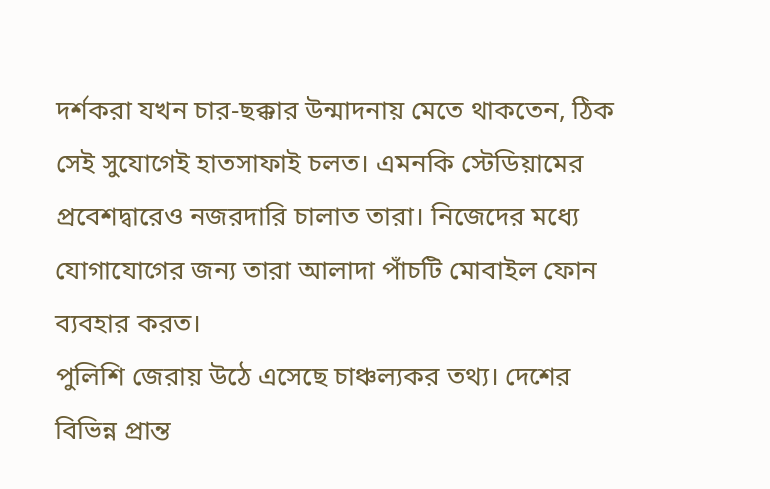দর্শকরা যখন চার-ছক্কার উন্মাদনায় মেতে থাকতেন, ঠিক সেই সুযোগেই হাতসাফাই চলত। এমনকি স্টেডিয়ামের প্রবেশদ্বারেও নজরদারি চালাত তারা। নিজেদের মধ্যে যোগাযোগের জন্য তারা আলাদা পাঁচটি মোবাইল ফোন ব্যবহার করত।
পুলিশি জেরায় উঠে এসেছে চাঞ্চল্যকর তথ্য। দেশের বিভিন্ন প্রান্ত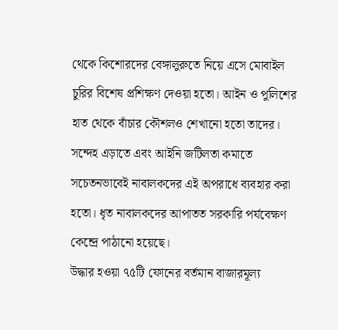থেকে কিশোরদের বেঙ্গালুরুতে নিয়ে এসে মোবাইল চুরির বিশেষ প্রশিক্ষণ দেওয়া হতো। আইন ও পুলিশের হাত থেকে বাঁচার কৌশলও শেখানো হতো তাদের। সন্দেহ এড়াতে এবং আইনি জটিলতা কমাতে সচেতনভাবেই নাবালকদের এই অপরাধে ব্যবহার করা হতো। ধৃত নাবালকদের আপাতত সরকারি পর্যবেক্ষণ কেন্দ্রে পাঠানো হয়েছে।
উদ্ধার হওয়া ৭৫টি ফোনের বর্তমান বাজারমূল্য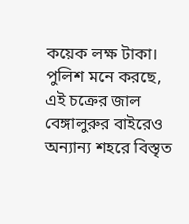কয়েক লক্ষ টাকা। পুলিশ মনে করছে, এই চক্রের জাল বেঙ্গালুরুর বাইরেও অন্যান্য শহরে বিস্তৃত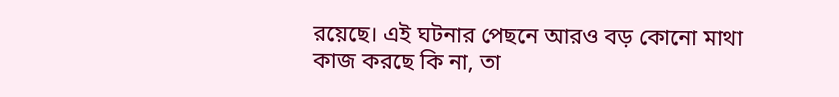রয়েছে। এই ঘটনার পেছনে আরও বড় কোনো মাথা কাজ করছে কি না, তা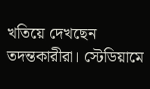খতিয়ে দেখছেন তদন্তকারীরা। স্টেডিয়ামে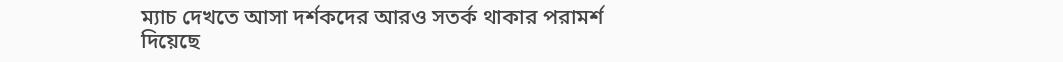ম্যাচ দেখতে আসা দর্শকদের আরও সতর্ক থাকার পরামর্শ দিয়েছে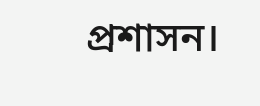প্রশাসন।